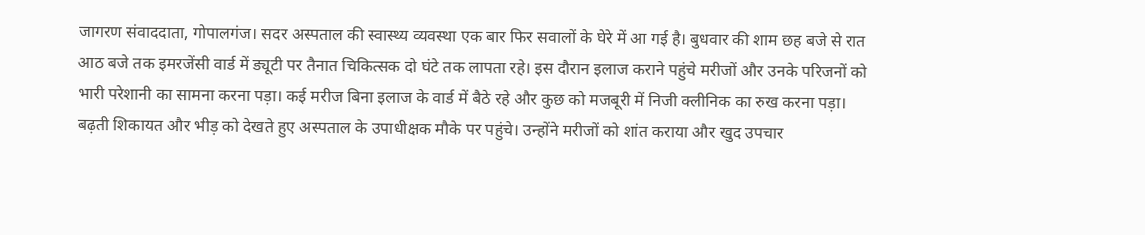जागरण संवाददाता, गोपालगंज। सदर अस्पताल की स्वास्थ्य व्यवस्था एक बार फिर सवालों के घेरे में आ गई है। बुधवार की शाम छह बजे से रात आठ बजे तक इमरजेंसी वार्ड में ड्यूटी पर तैनात चिकित्सक दो घंटे तक लापता रहे। इस दौरान इलाज कराने पहुंचे मरीजों और उनके परिजनों को भारी परेशानी का सामना करना पड़ा। कई मरीज बिना इलाज के वार्ड में बैठे रहे और कुछ को मजबूरी में निजी क्लीनिक का रुख करना पड़ा।
बढ़ती शिकायत और भीड़ को देखते हुए अस्पताल के उपाधीक्षक मौके पर पहुंचे। उन्होंने मरीजों को शांत कराया और खुद उपचार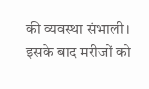की व्यवस्था संभाली। इसके बाद मरीजों को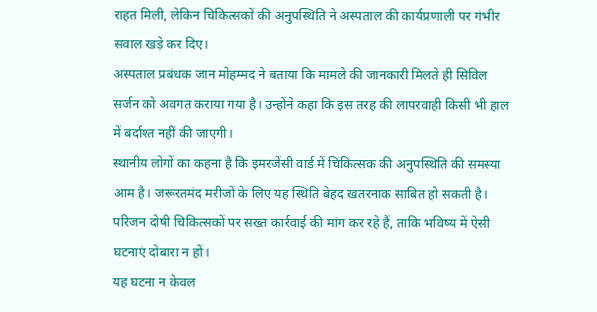राहत मिली, लेकिन चिकित्सकों की अनुपस्थिति ने अस्पताल की कार्यप्रणाली पर गंभीर सवाल खड़े कर दिए।
अस्पताल प्रबंधक जान मोहम्मद ने बताया कि मामले की जानकारी मिलते ही सिविल सर्जन को अवगत कराया गया है। उन्होंने कहा कि इस तरह की लापरवाही किसी भी हाल में बर्दाश्त नहीं की जाएगी।
स्थानीय लोगों का कहना है कि इमरजेंसी वार्ड में चिकित्सक की अनुपस्थिति की समस्या आम है। जरूरतमंद मरीजों के लिए यह स्थिति बेहद खतरनाक साबित हो सकती है। परिजन दोषी चिकित्सकों पर सख्त कार्रवाई की मांग कर रहे हैं, ताकि भविष्य में ऐसी घटनाएं दोबारा न हों।
यह घटना न केवल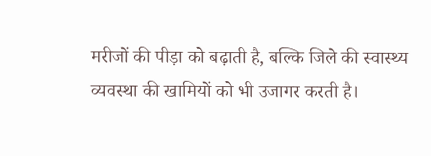मरीजों की पीड़ा को बढ़ाती है, बल्कि जिले की स्वास्थ्य व्यवस्था की खामियों को भी उजागर करती है।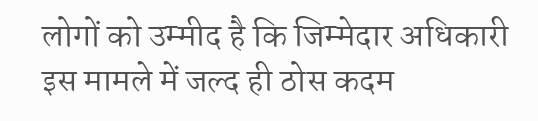लोगों को उम्मीद है कि जिम्मेदार अधिकारी इस मामले में जल्द ही ठोस कदम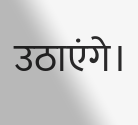उठाएंगे।